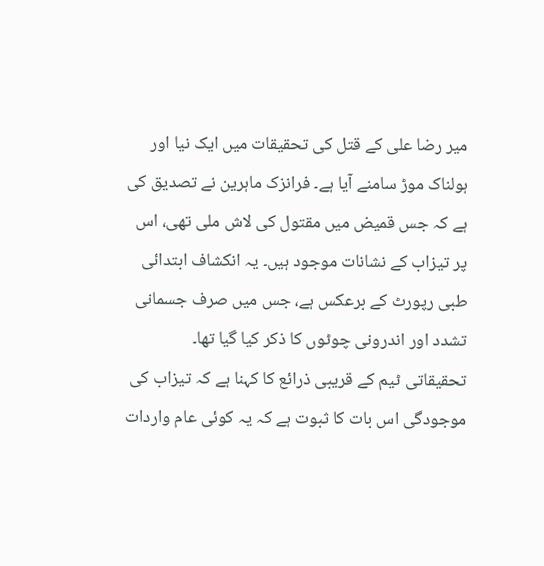میر رضا علی کے قتل کی تحقیقات میں ایک نیا اور ہولناک موڑ سامنے آیا ہے۔ فرانزک ماہرین نے تصدیق کی ہے کہ جس قمیض میں مقتول کی لاش ملی تھی، اس پر تیزاب کے نشانات موجود ہیں۔ یہ انکشاف ابتدائی طبی رپورٹ کے برعکس ہے، جس میں صرف جسمانی تشدد اور اندرونی چوٹوں کا ذکر کیا گیا تھا۔
تحقیقاتی ٹیم کے قریبی ذرائع کا کہنا ہے کہ تیزاب کی موجودگی اس بات کا ثبوت ہے کہ یہ کوئی عام واردات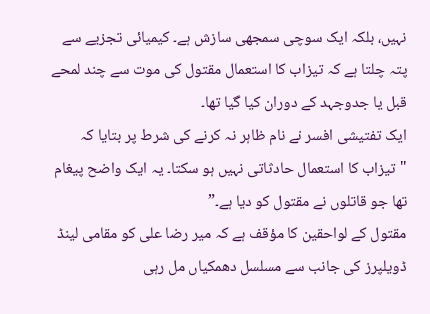نہیں، بلکہ ایک سوچی سمجھی سازش ہے۔ کیمیائی تجزیے سے پتہ چلتا ہے کہ تیزاب کا استعمال مقتول کی موت سے چند لمحے قبل یا جدوجہد کے دوران کیا گیا تھا۔
ایک تفتیشی افسر نے نام ظاہر نہ کرنے کی شرط پر بتایا کہ "تیزاب کا استعمال حادثاتی نہیں ہو سکتا۔ یہ ایک واضح پیغام تھا جو قاتلوں نے مقتول کو دیا ہے۔”
مقتول کے لواحقین کا مؤقف ہے کہ میر رضا علی کو مقامی لینڈ ڈویلپرز کی جانب سے مسلسل دھمکیاں مل رہی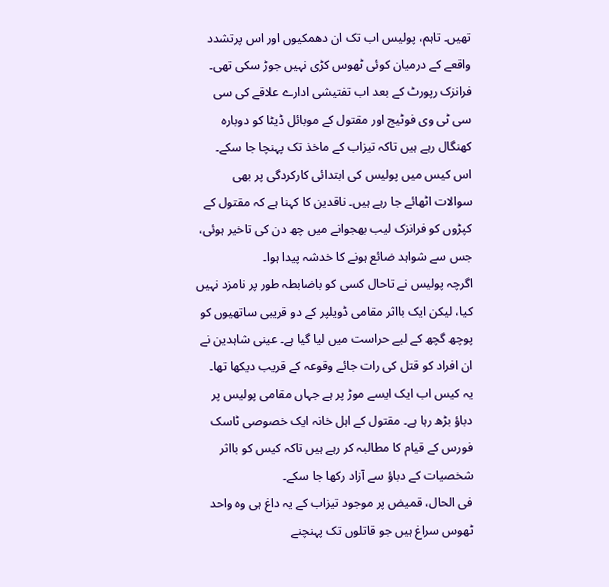تھیں۔ تاہم، پولیس اب تک ان دھمکیوں اور اس پرتشدد واقعے کے درمیان کوئی ٹھوس کڑی نہیں جوڑ سکی تھی۔ فرانزک رپورٹ کے بعد اب تفتیشی ادارے علاقے کی سی سی ٹی وی فوٹیج اور مقتول کے موبائل ڈیٹا کو دوبارہ کھنگال رہے ہیں تاکہ تیزاب کے ماخذ تک پہنچا جا سکے۔
اس کیس میں پولیس کی ابتدائی کارکردگی پر بھی سوالات اٹھائے جا رہے ہیں۔ ناقدین کا کہنا ہے کہ مقتول کے کپڑوں کو فرانزک لیب بھجوانے میں چھ دن کی تاخیر ہوئی، جس سے شواہد ضائع ہونے کا خدشہ پیدا ہوا۔
اگرچہ پولیس نے تاحال کسی کو باضابطہ طور پر نامزد نہیں کیا، لیکن ایک بااثر مقامی ڈویلپر کے دو قریبی ساتھیوں کو پوچھ گچھ کے لیے حراست میں لیا گیا ہے۔ عینی شاہدین نے ان افراد کو قتل کی رات جائے وقوعہ کے قریب دیکھا تھا۔
یہ کیس اب ایک ایسے موڑ پر ہے جہاں مقامی پولیس پر دباؤ بڑھ رہا ہے۔ مقتول کے اہل خانہ ایک خصوصی ٹاسک فورس کے قیام کا مطالبہ کر رہے ہیں تاکہ کیس کو بااثر شخصیات کے دباؤ سے آزاد رکھا جا سکے۔
فی الحال، قمیض پر موجود تیزاب کے یہ داغ ہی وہ واحد ٹھوس سراغ ہیں جو قاتلوں تک پہنچنے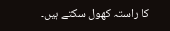کا راستہ کھول سکتے ہیں۔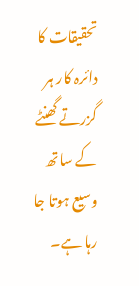تحقیقات کا دائرہ کار ہر گزرتے گھنٹے کے ساتھ وسیع ہوتا جا رہا ہے۔